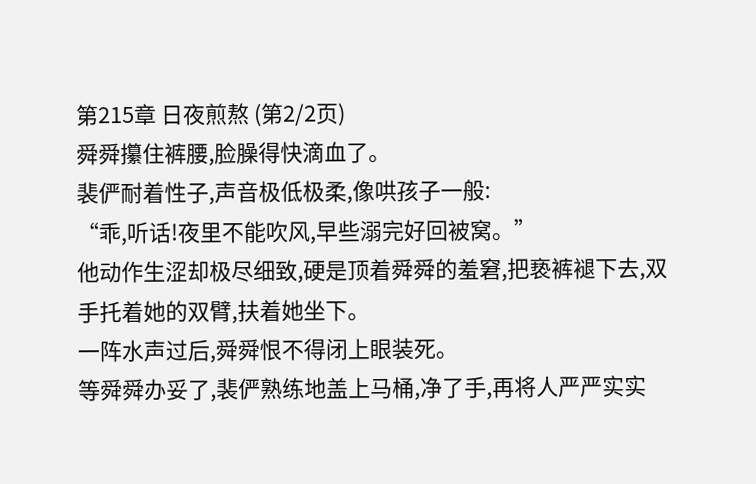第215章 日夜煎熬 (第2/2页)
舜舜攥住裤腰,脸臊得快滴血了。
裴俨耐着性子,声音极低极柔,像哄孩子一般:
“乖,听话!夜里不能吹风,早些溺完好回被窝。”
他动作生涩却极尽细致,硬是顶着舜舜的羞窘,把亵裤褪下去,双手托着她的双臂,扶着她坐下。
一阵水声过后,舜舜恨不得闭上眼装死。
等舜舜办妥了,裴俨熟练地盖上马桶,净了手,再将人严严实实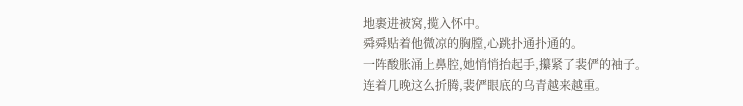地裹进被窝,揽入怀中。
舜舜贴着他微凉的胸膛,心跳扑通扑通的。
一阵酸胀涌上鼻腔,她悄悄抬起手,攥紧了裴俨的袖子。
连着几晚这么折腾,裴俨眼底的乌青越来越重。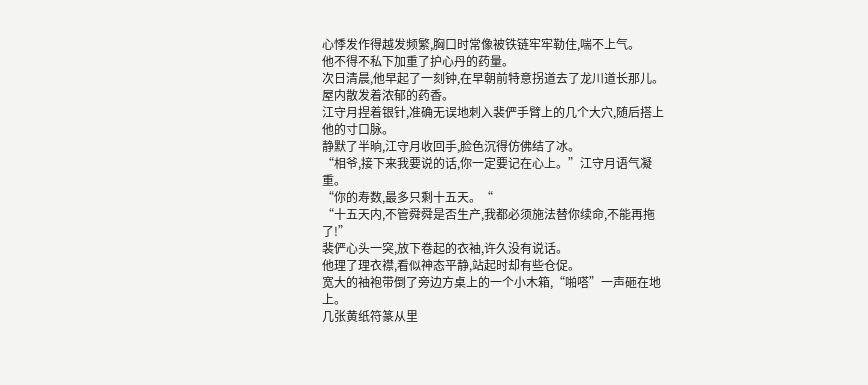心悸发作得越发频繁,胸口时常像被铁链牢牢勒住,喘不上气。
他不得不私下加重了护心丹的药量。
次日清晨,他早起了一刻钟,在早朝前特意拐道去了龙川道长那儿。
屋内散发着浓郁的药香。
江守月捏着银针,准确无误地刺入裴俨手臂上的几个大穴,随后搭上他的寸口脉。
静默了半晌,江守月收回手,脸色沉得仿佛结了冰。
“相爷,接下来我要说的话,你一定要记在心上。”江守月语气凝重。
“你的寿数,最多只剩十五天。“
“十五天内,不管舜舜是否生产,我都必须施法替你续命,不能再拖了!”
裴俨心头一突,放下卷起的衣袖,许久没有说话。
他理了理衣襟,看似神态平静,站起时却有些仓促。
宽大的袖袍带倒了旁边方桌上的一个小木箱,“啪嗒”一声砸在地上。
几张黄纸符篆从里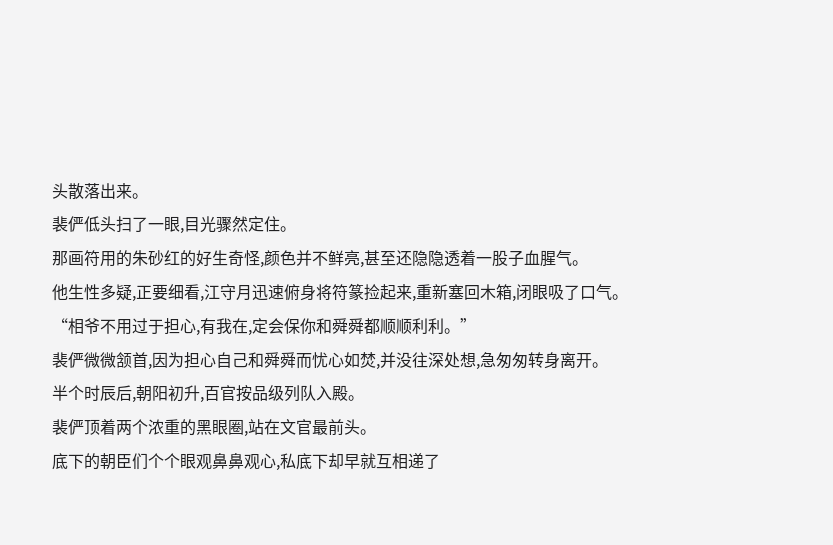头散落出来。
裴俨低头扫了一眼,目光骤然定住。
那画符用的朱砂红的好生奇怪,颜色并不鲜亮,甚至还隐隐透着一股子血腥气。
他生性多疑,正要细看,江守月迅速俯身将符篆捡起来,重新塞回木箱,闭眼吸了口气。
“相爷不用过于担心,有我在,定会保你和舜舜都顺顺利利。”
裴俨微微颔首,因为担心自己和舜舜而忧心如焚,并没往深处想,急匆匆转身离开。
半个时辰后,朝阳初升,百官按品级列队入殿。
裴俨顶着两个浓重的黑眼圈,站在文官最前头。
底下的朝臣们个个眼观鼻鼻观心,私底下却早就互相递了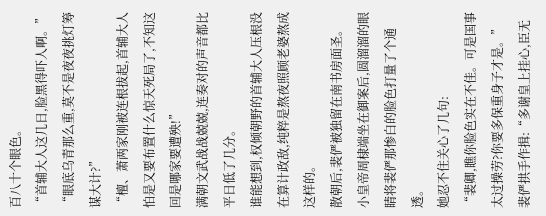百八十个眼色。
“首辅大人这几日,脸黑得吓人啊。”
“眼底乌青那么重,莫不是夜夜挑灯筹谋大计?”
“檀、萧两家刚被连根拔起,首辅大人怕是又要布置什么惊天死局了,不知这回是哪家要遭殃!”
满朝文武战战兢兢,连奏对的声音都比平日低了几分。
谁能想到,权倾朝野的首辅大人压根没在算计政敌,纯粹是熬夜照顾老婆熬成这样的。
散朝后,裴俨被独留在南书房面圣。
小皇帝周棣端坐在御案后,圆溜溜的眼睛将裴俨那惨白的脸色打量了个通透。
她忍不住关心了几句:
“裴卿,瞧你脸色实在不佳。可是国事太过操劳?你要多保重身子才是。”
裴俨拱手作揖:“多谢皇上挂心,臣无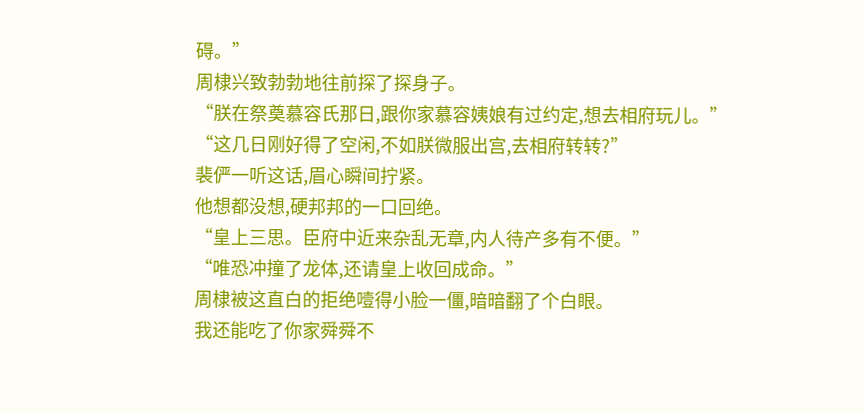碍。”
周棣兴致勃勃地往前探了探身子。
“朕在祭奠慕容氏那日,跟你家慕容姨娘有过约定,想去相府玩儿。”
“这几日刚好得了空闲,不如朕微服出宫,去相府转转?”
裴俨一听这话,眉心瞬间拧紧。
他想都没想,硬邦邦的一口回绝。
“皇上三思。臣府中近来杂乱无章,内人待产多有不便。”
“唯恐冲撞了龙体,还请皇上收回成命。”
周棣被这直白的拒绝噎得小脸一僵,暗暗翻了个白眼。
我还能吃了你家舜舜不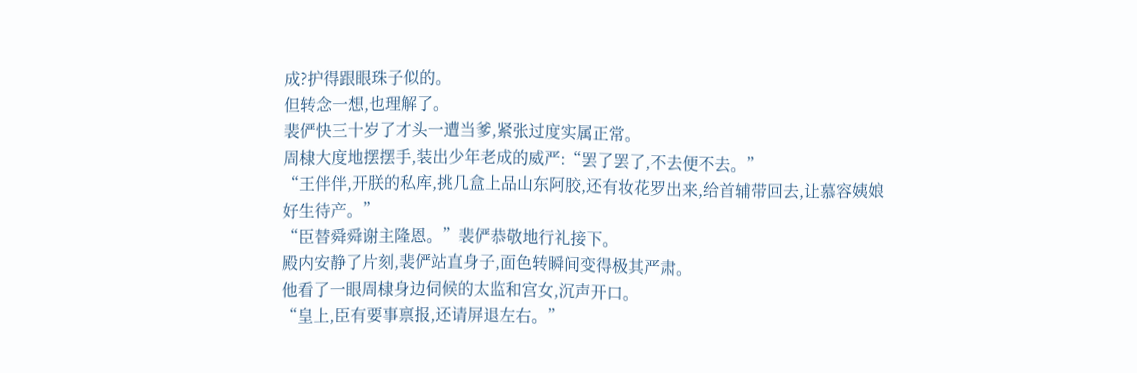成?护得跟眼珠子似的。
但转念一想,也理解了。
裴俨快三十岁了才头一遭当爹,紧张过度实属正常。
周棣大度地摆摆手,装出少年老成的威严:“罢了罢了,不去便不去。”
“王伴伴,开朕的私库,挑几盒上品山东阿胶,还有妆花罗出来,给首辅带回去,让慕容姨娘好生待产。”
“臣替舜舜谢主隆恩。”裴俨恭敬地行礼接下。
殿内安静了片刻,裴俨站直身子,面色转瞬间变得极其严肃。
他看了一眼周棣身边伺候的太监和宫女,沉声开口。
“皇上,臣有要事禀报,还请屏退左右。”